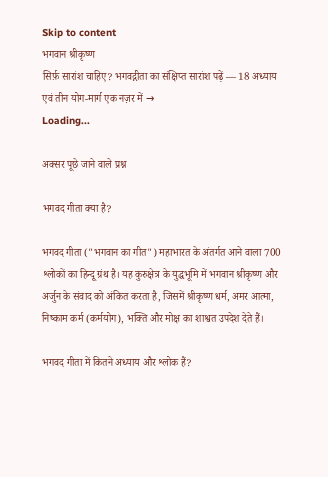Skip to content
भगवान श्रीकृष्ण
सिर्फ़ सारांश चाहिए? भगवद्गीता का संक्षिप्त सारांश पढ़ें — 18 अध्याय एवं तीन योग-मार्ग एक नज़र में →
Loading...

अक्सर पूछे जाने वाले प्रश्न

भगवद गीता क्या है?

भगवद गीता ("भगवान का गीत") महाभारत के अंतर्गत आने वाला 700 श्लोकों का हिन्दू ग्रंथ है। यह कुरुक्षेत्र के युद्धभूमि में भगवान श्रीकृष्ण और अर्जुन के संवाद को अंकित करता है, जिसमें श्रीकृष्ण धर्म, अमर आत्मा, निष्काम कर्म (कर्मयोग), भक्ति और मोक्ष का शाश्वत उपदेश देते हैं।

भगवद गीता में कितने अध्याय और श्लोक हैं?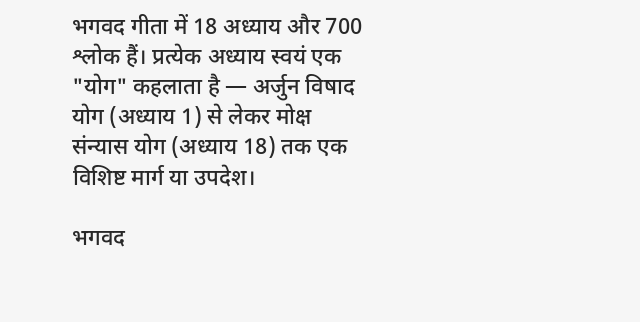भगवद गीता में 18 अध्याय और 700 श्लोक हैं। प्रत्येक अध्याय स्वयं एक "योग" कहलाता है — अर्जुन विषाद योग (अध्याय 1) से लेकर मोक्ष संन्यास योग (अध्याय 18) तक एक विशिष्ट मार्ग या उपदेश।

भगवद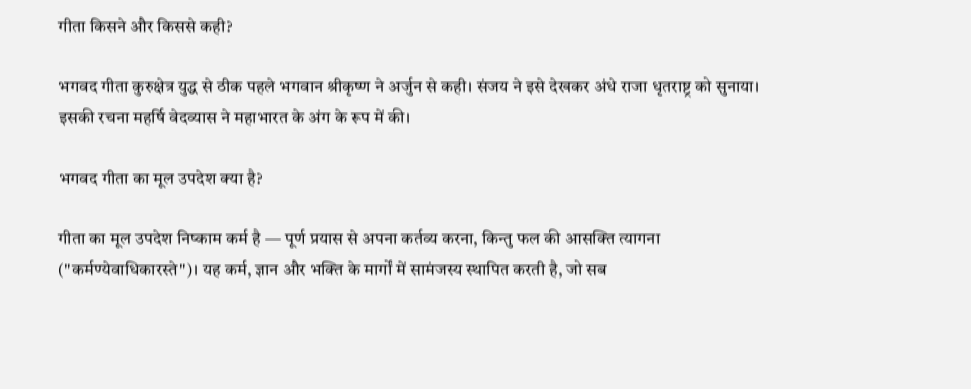गीता किसने और किससे कही?

भगवद गीता कुरुक्षेत्र युद्ध से ठीक पहले भगवान श्रीकृष्ण ने अर्जुन से कही। संजय ने इसे देखकर अंधे राजा धृतराष्ट्र को सुनाया। इसकी रचना महर्षि वेदव्यास ने महाभारत के अंग के रूप में की।

भगवद गीता का मूल उपदेश क्या है?

गीता का मूल उपदेश निष्काम कर्म है — पूर्ण प्रयास से अपना कर्तव्य करना, किन्तु फल की आसक्ति त्यागना ("कर्मण्येवाधिकारस्ते")। यह कर्म, ज्ञान और भक्ति के मार्गों में सामंजस्य स्थापित करती है, जो सब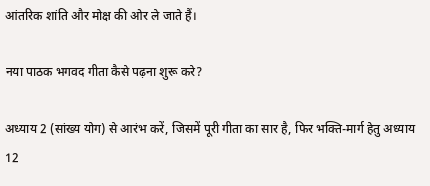आंतरिक शांति और मोक्ष की ओर ले जाते हैं।

नया पाठक भगवद गीता कैसे पढ़ना शुरू करे?

अध्याय 2 (सांख्य योग) से आरंभ करें, जिसमें पूरी गीता का सार है, फिर भक्ति-मार्ग हेतु अध्याय 12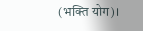(भक्ति योग)।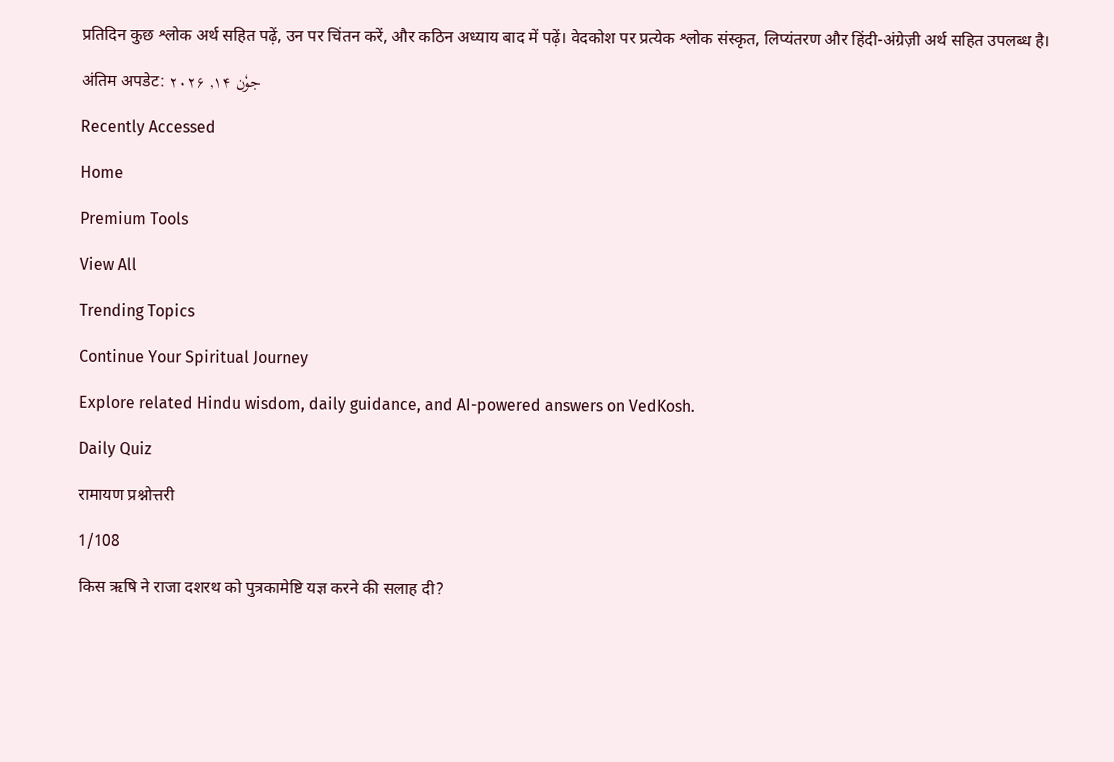प्रतिदिन कुछ श्लोक अर्थ सहित पढ़ें, उन पर चिंतन करें, और कठिन अध्याय बाद में पढ़ें। वेदकोश पर प्रत्येक श्लोक संस्कृत, लिप्यंतरण और हिंदी-अंग्रेज़ी अर्थ सहित उपलब्ध है।

अंतिम अपडेट: جوٗن ۱۴, ۲۰۲۶

Recently Accessed

Home

Premium Tools

View All

Trending Topics

Continue Your Spiritual Journey

Explore related Hindu wisdom, daily guidance, and AI-powered answers on VedKosh.

Daily Quiz

रामायण प्रश्नोत्तरी

1/108

किस ऋषि ने राजा दशरथ को पुत्रकामेष्टि यज्ञ करने की सलाह दी?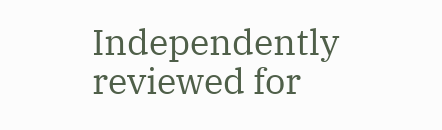Independently reviewed for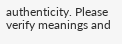authenticity. Please verify meanings and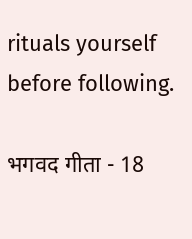rituals yourself before following.

भगवद गीता - 18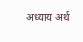अध्याय अर्थ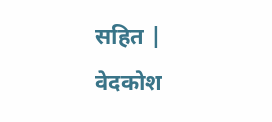सहित | वेदकोश